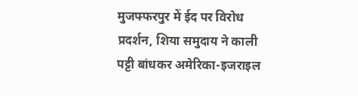मुजफ्फरपुर में ईद पर विरोध प्रदर्शन, शिया समुदाय ने काली पट्टी बांधकर अमेरिका-इजराइल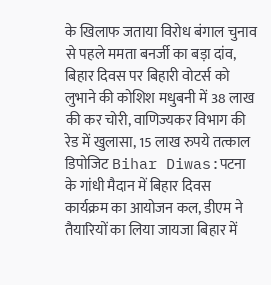के खिलाफ जताया विरोध बंगाल चुनाव से पहले ममता बनर्जी का बड़ा दांव, बिहार दिवस पर बिहारी वोटर्स को लुभाने की कोशिश मधुबनी में 38 लाख की कर चोरी, वाणिज्यकर विभाग की रेड में खुलासा, 15 लाख रुपये तत्काल डिपोजिट Bihar Diwas:पटना के गांधी मैदान में बिहार दिवस कार्यक्रम का आयोजन कल, डीएम ने तैयारियों का लिया जायजा बिहार में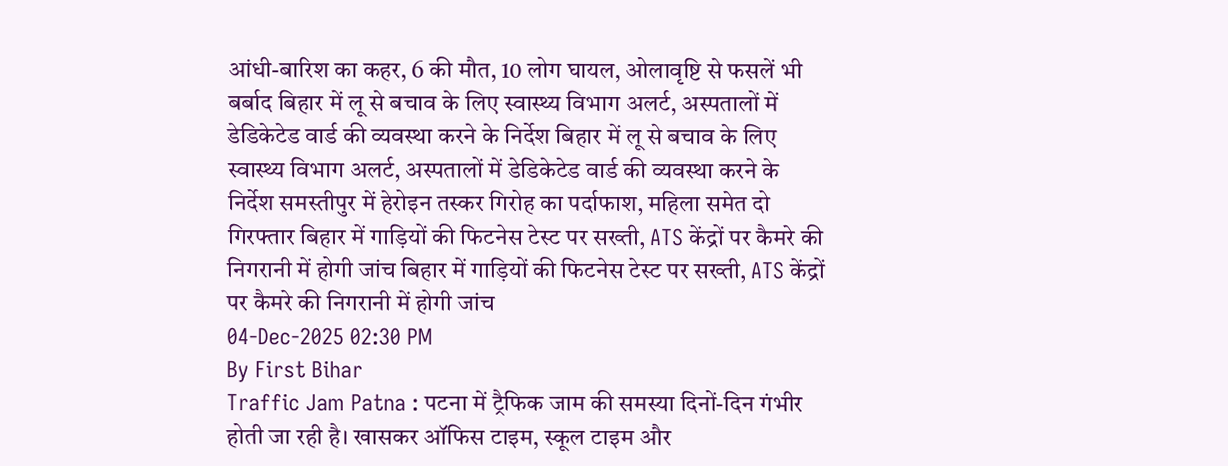आंधी-बारिश का कहर, 6 की मौत, 10 लोग घायल, ओलावृष्टि से फसलें भी बर्बाद बिहार में लू से बचाव के लिए स्वास्थ्य विभाग अलर्ट, अस्पतालों में डेडिकेटेड वार्ड की व्यवस्था करने के निर्देश बिहार में लू से बचाव के लिए स्वास्थ्य विभाग अलर्ट, अस्पतालों में डेडिकेटेड वार्ड की व्यवस्था करने के निर्देश समस्तीपुर में हेरोइन तस्कर गिरोह का पर्दाफाश, महिला समेत दो गिरफ्तार बिहार में गाड़ियों की फिटनेस टेस्ट पर सख्ती, ATS केंद्रों पर कैमरे की निगरानी में होगी जांच बिहार में गाड़ियों की फिटनेस टेस्ट पर सख्ती, ATS केंद्रों पर कैमरे की निगरानी में होगी जांच
04-Dec-2025 02:30 PM
By First Bihar
Traffic Jam Patna : पटना में ट्रैफिक जाम की समस्या दिनों-दिन गंभीर होती जा रही है। खासकर ऑफिस टाइम, स्कूल टाइम और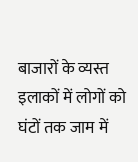बाजारों के व्यस्त इलाकों में लोगों को घंटों तक जाम में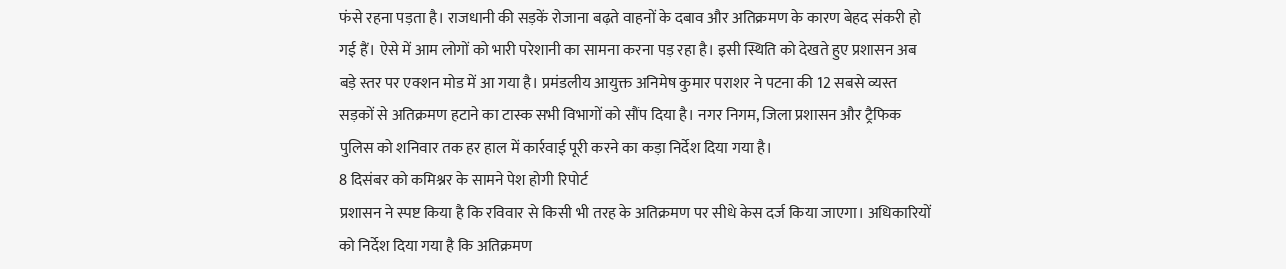फंसे रहना पड़ता है। राजधानी की सड़कें रोजाना बढ़ते वाहनों के दबाव और अतिक्रमण के कारण बेहद संकरी हो गई हैं। ऐसे में आम लोगों को भारी परेशानी का सामना करना पड़ रहा है। इसी स्थिति को देखते हुए प्रशासन अब बड़े स्तर पर एक्शन मोड में आ गया है। प्रमंडलीय आयुक्त अनिमेष कुमार पराशर ने पटना की 12 सबसे व्यस्त सड़कों से अतिक्रमण हटाने का टास्क सभी विभागों को सौंप दिया है। नगर निगम, जिला प्रशासन और ट्रैफिक पुलिस को शनिवार तक हर हाल में कार्रवाई पूरी करने का कड़ा निर्देश दिया गया है।
8 दिसंबर को कमिश्नर के सामने पेश होगी रिपोर्ट
प्रशासन ने स्पष्ट किया है कि रविवार से किसी भी तरह के अतिक्रमण पर सीधे केस दर्ज किया जाएगा। अधिकारियों को निर्देश दिया गया है कि अतिक्रमण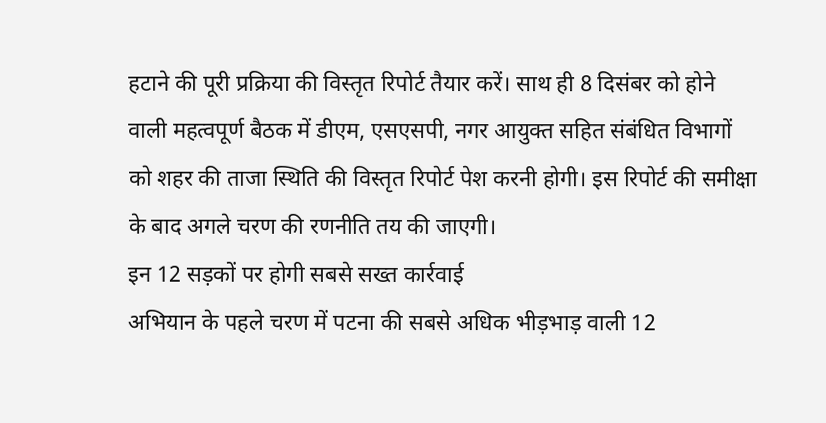हटाने की पूरी प्रक्रिया की विस्तृत रिपोर्ट तैयार करें। साथ ही 8 दिसंबर को होने वाली महत्वपूर्ण बैठक में डीएम, एसएसपी, नगर आयुक्त सहित संबंधित विभागों को शहर की ताजा स्थिति की विस्तृत रिपोर्ट पेश करनी होगी। इस रिपोर्ट की समीक्षा के बाद अगले चरण की रणनीति तय की जाएगी।
इन 12 सड़कों पर होगी सबसे सख्त कार्रवाई
अभियान के पहले चरण में पटना की सबसे अधिक भीड़भाड़ वाली 12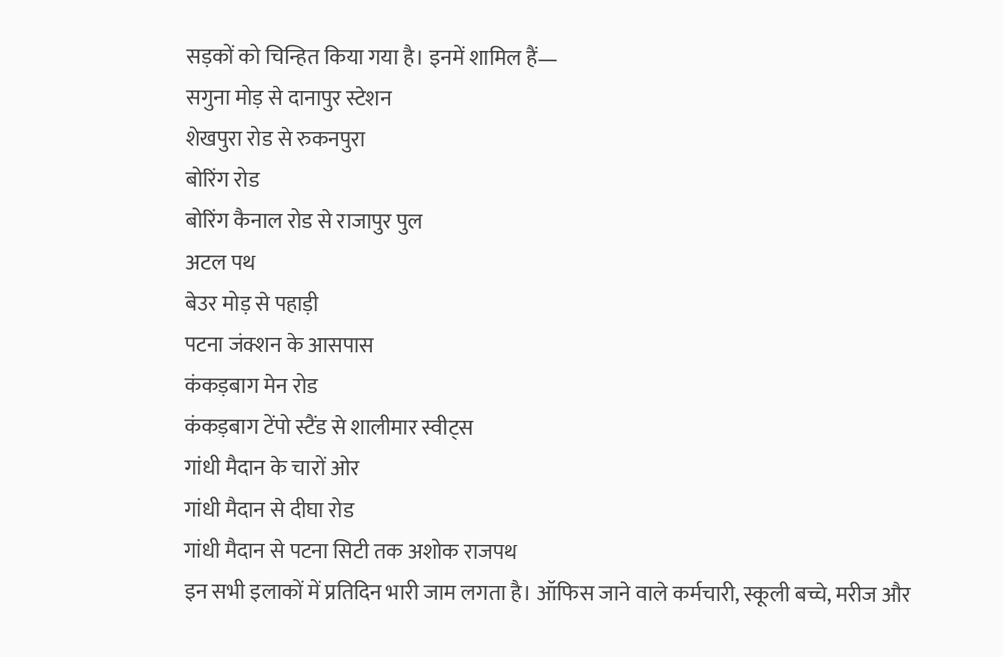सड़कों को चिन्हित किया गया है। इनमें शामिल हैं—
सगुना मोड़ से दानापुर स्टेशन
शेखपुरा रोड से रुकनपुरा
बोरिंग रोड
बोरिंग कैनाल रोड से राजापुर पुल
अटल पथ
बेउर मोड़ से पहाड़ी
पटना जंक्शन के आसपास
कंकड़बाग मेन रोड
कंकड़बाग टेंपो स्टैंड से शालीमार स्वीट्स
गांधी मैदान के चारों ओर
गांधी मैदान से दीघा रोड
गांधी मैदान से पटना सिटी तक अशोक राजपथ
इन सभी इलाकों में प्रतिदिन भारी जाम लगता है। ऑफिस जाने वाले कर्मचारी, स्कूली बच्चे, मरीज और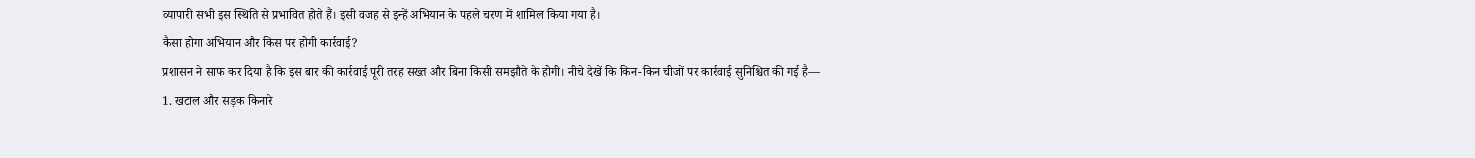व्यापारी सभी इस स्थिति से प्रभावित होते हैं। इसी वजह से इन्हें अभियान के पहले चरण में शामिल किया गया है।
कैसा होगा अभियान और किस पर होगी कार्रवाई?
प्रशासन ने साफ कर दिया है कि इस बार की कार्रवाई पूरी तरह सख्त और बिना किसी समझौते के होगी। नीचे देखें कि किन-किन चीजों पर कार्रवाई सुनिश्चित की गई है—
1. खटाल और सड़क किनारे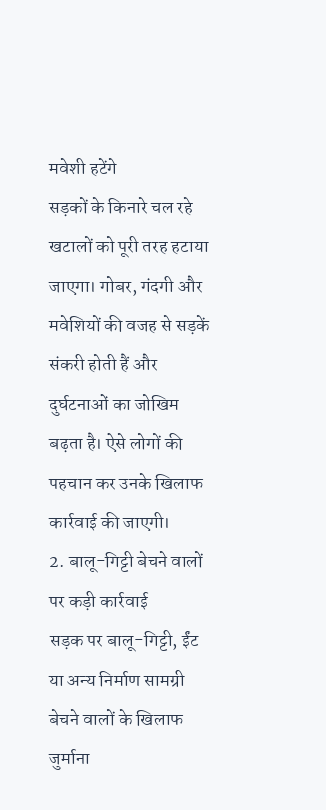मवेशी हटेंगे
सड़कों के किनारे चल रहे खटालों को पूरी तरह हटाया जाएगा। गोबर, गंदगी और मवेशियों की वजह से सड़कें संकरी होती हैं और दुर्घटनाओं का जोखिम बढ़ता है। ऐसे लोगों की पहचान कर उनके खिलाफ कार्रवाई की जाएगी।
2. बालू-गिट्टी बेचने वालों पर कड़ी कार्रवाई
सड़क पर बालू-गिट्टी, ईंट या अन्य निर्माण सामग्री बेचने वालों के खिलाफ जुर्माना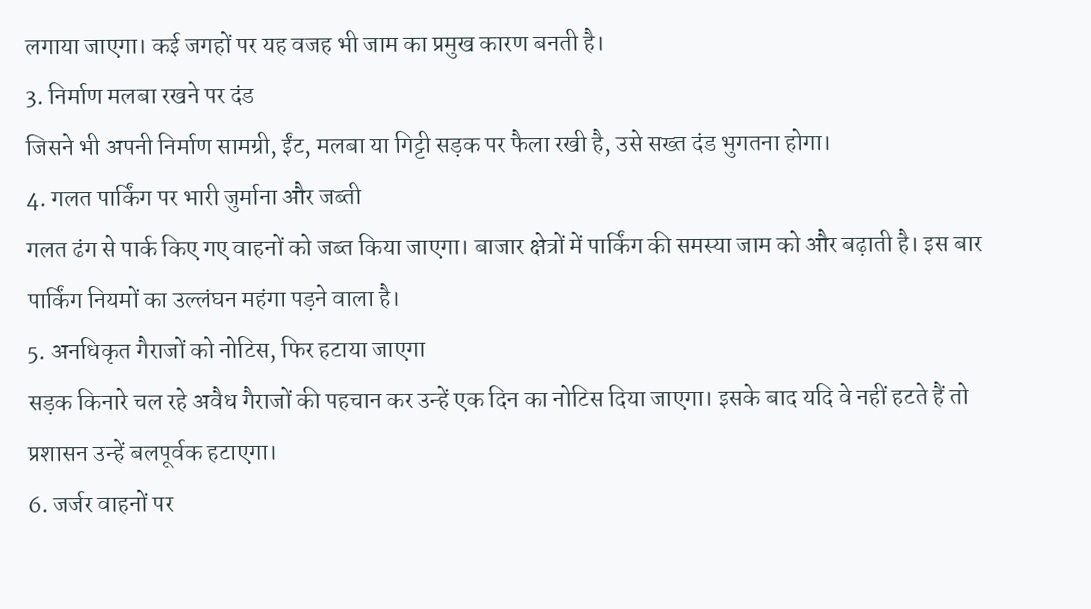लगाया जाएगा। कई जगहों पर यह वजह भी जाम का प्रमुख कारण बनती है।
3. निर्माण मलबा रखने पर दंड
जिसने भी अपनी निर्माण सामग्री, ईंट, मलबा या गिट्टी सड़क पर फैला रखी है, उसे सख्त दंड भुगतना होगा।
4. गलत पार्किंग पर भारी जुर्माना और जब्ती
गलत ढंग से पार्क किए गए वाहनों को जब्त किया जाएगा। बाजार क्षेत्रों में पार्किंग की समस्या जाम को और बढ़ाती है। इस बार पार्किंग नियमों का उल्लंघन महंगा पड़ने वाला है।
5. अनधिकृत गैराजों को नोटिस, फिर हटाया जाएगा
सड़क किनारे चल रहे अवैध गैराजों की पहचान कर उन्हें एक दिन का नोटिस दिया जाएगा। इसके बाद यदि वे नहीं हटते हैं तो प्रशासन उन्हें बलपूर्वक हटाएगा।
6. जर्जर वाहनों पर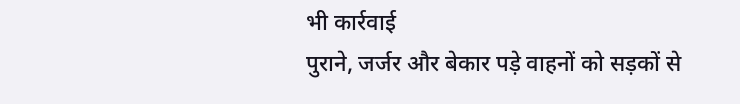भी कार्रवाई
पुराने, जर्जर और बेकार पड़े वाहनों को सड़कों से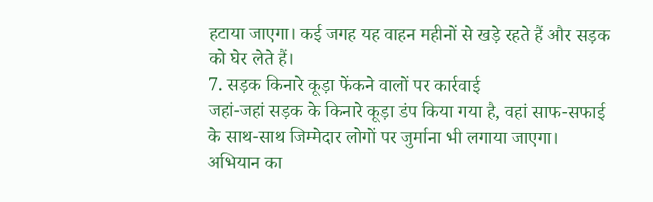हटाया जाएगा। कई जगह यह वाहन महीनों से खड़े रहते हैं और सड़क को घेर लेते हैं।
7. सड़क किनारे कूड़ा फेंकने वालों पर कार्रवाई
जहां-जहां सड़क के किनारे कूड़ा डंप किया गया है, वहां साफ-सफाई के साथ-साथ जिम्मेदार लोगों पर जुर्माना भी लगाया जाएगा।
अभियान का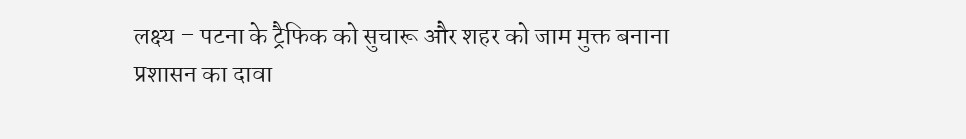लक्ष्य – पटना के ट्रैफिक को सुचारू और शहर को जाम मुक्त बनाना
प्रशासन का दावा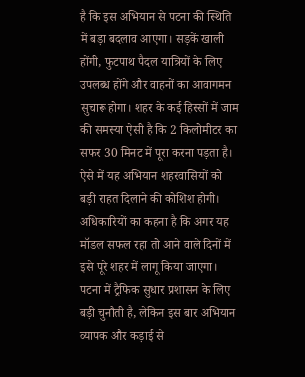है कि इस अभियान से पटना की स्थिति में बड़ा बदलाव आएगा। सड़कें खाली होंगी, फुटपाथ पैदल यात्रियों के लिए उपलब्ध होंगे और वाहनों का आवागमन सुचारू होगा। शहर के कई हिस्सों में जाम की समस्या ऐसी है कि 2 किलोमीटर का सफर 30 मिनट में पूरा करना पड़ता है। ऐसे में यह अभियान शहरवासियों को बड़ी राहत दिलाने की कोशिश होगी।
अधिकारियों का कहना है कि अगर यह मॉडल सफल रहा तो आने वाले दिनों में इसे पूरे शहर में लागू किया जाएगा। पटना में ट्रैफिक सुधार प्रशासन के लिए बड़ी चुनौती है, लेकिन इस बार अभियान व्यापक और कड़ाई से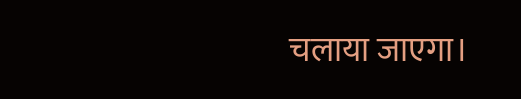चलाया जाएगा।